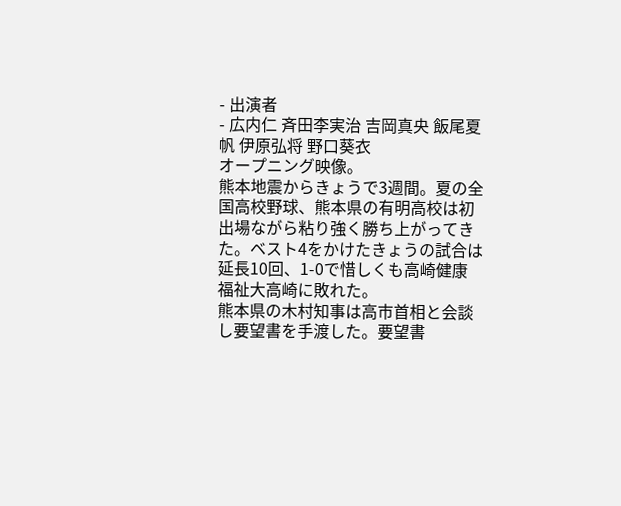- 出演者
- 広内仁 斉田李実治 吉岡真央 飯尾夏帆 伊原弘将 野口葵衣
オープニング映像。
熊本地震からきょうで3週間。夏の全国高校野球、熊本県の有明高校は初出場ながら粘り強く勝ち上がってきた。ベスト4をかけたきょうの試合は延長10回、1-0で惜しくも高崎健康福祉大高崎に敗れた。
熊本県の木村知事は高市首相と会談し要望書を手渡した。要望書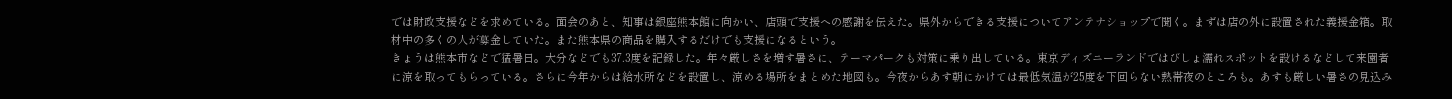では財政支援などを求めている。面会のあと、知事は銀座熊本館に向かい、店頭で支援への感謝を伝えた。県外からできる支援についてアンテナショップで聞く。まずは店の外に設置された義援金箱。取材中の多くの人が募金していた。また熊本県の商品を購入するだけでも支援になるという。
きょうは熊本市などで猛暑日。大分などでも37.3度を記録した。年々厳しさを増す暑さに、テーマパークも対策に乗り出している。東京ディズニーランドではびしょ濡れスポットを設けるなどして来園者に涼を取ってもらっている。さらに今年からは給水所などを設置し、涼める場所をまとめた地図も。今夜からあす朝にかけては最低気温が25度を下回らない熱帯夜のところも。あすも厳しい暑さの見込み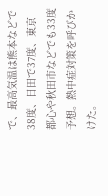で、最高気温は熊本などで38度、日田で37度、東京都心や秋田市などでも33度予想。熱中症対策を呼びかけた。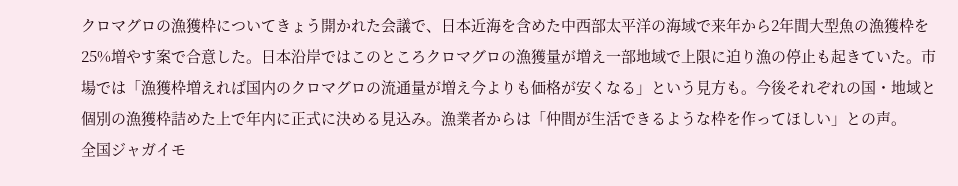クロマグロの漁獲枠についてきょう開かれた会議で、日本近海を含めた中西部太平洋の海域で来年から2年間大型魚の漁獲枠を25%増やす案で合意した。日本沿岸ではこのところクロマグロの漁獲量が増え一部地域で上限に迫り漁の停止も起きていた。市場では「漁獲枠増えれば国内のクロマグロの流通量が増え今よりも価格が安くなる」という見方も。今後それぞれの国・地域と個別の漁獲枠詰めた上で年内に正式に決める見込み。漁業者からは「仲間が生活できるような枠を作ってほしい」との声。
全国ジャガイモ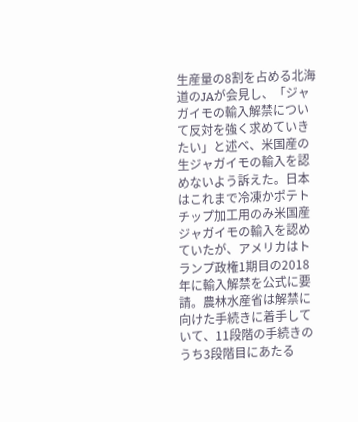生産量の8割を占める北海道のJAが会見し、「ジャガイモの輸入解禁について反対を強く求めていきたい」と述べ、米国産の生ジャガイモの輸入を認めないよう訴えた。日本はこれまで冷凍かポテトチップ加工用のみ米国産ジャガイモの輸入を認めていたが、アメリカはトランプ政権1期目の2018年に輸入解禁を公式に要請。農林水産省は解禁に向けた手続きに着手していて、11段階の手続きのうち3段階目にあたる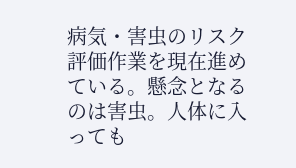病気・害虫のリスク評価作業を現在進めている。懸念となるのは害虫。人体に入っても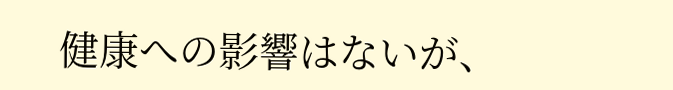健康への影響はないが、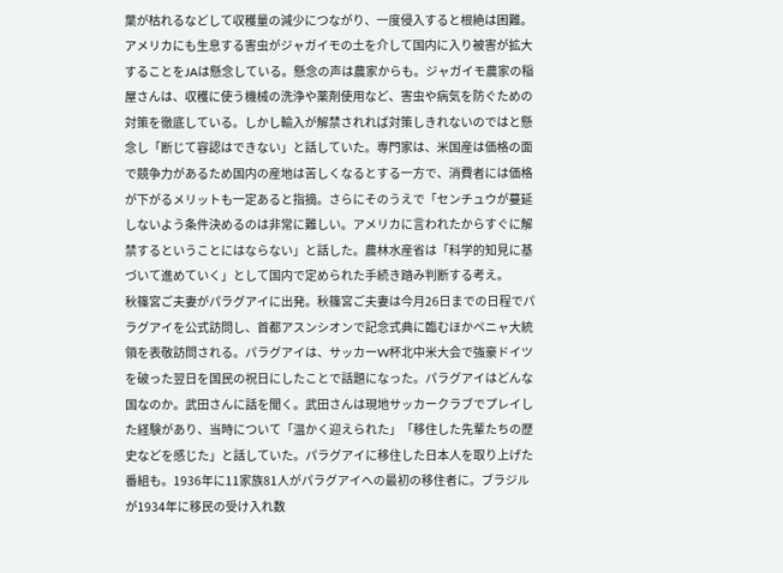葉が枯れるなどして収穫量の減少につながり、一度侵入すると根絶は困難。アメリカにも生息する害虫がジャガイモの土を介して国内に入り被害が拡大することをJAは懸念している。懸念の声は農家からも。ジャガイモ農家の稲屋さんは、収穫に使う機械の洗浄や薬剤使用など、害虫や病気を防ぐための対策を徹底している。しかし輸入が解禁されれば対策しきれないのではと懸念し「断じて容認はできない」と話していた。専門家は、米国産は価格の面で競争力があるため国内の産地は苦しくなるとする一方で、消費者には価格が下がるメリットも一定あると指摘。さらにそのうえで「センチュウが蔓延しないよう条件決めるのは非常に難しい。アメリカに言われたからすぐに解禁するということにはならない」と話した。農林水産省は「科学的知見に基づいて進めていく」として国内で定められた手続き踏み判断する考え。
秋篠宮ご夫妻がパラグアイに出発。秋篠宮ご夫妻は今月26日までの日程でパラグアイを公式訪問し、首都アスンシオンで記念式典に臨むほかペニャ大統領を表敬訪問される。パラグアイは、サッカーW杯北中米大会で強豪ドイツを破った翌日を国民の祝日にしたことで話題になった。パラグアイはどんな国なのか。武田さんに話を聞く。武田さんは現地サッカークラブでプレイした経験があり、当時について「温かく迎えられた」「移住した先輩たちの歴史などを感じた」と話していた。パラグアイに移住した日本人を取り上げた番組も。1936年に11家族81人がパラグアイへの最初の移住者に。ブラジルが1934年に移民の受け入れ数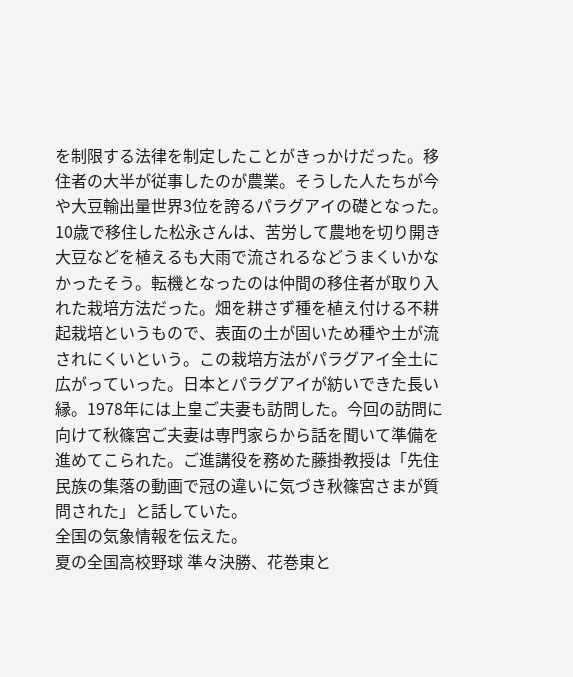を制限する法律を制定したことがきっかけだった。移住者の大半が従事したのが農業。そうした人たちが今や大豆輸出量世界3位を誇るパラグアイの礎となった。10歳で移住した松永さんは、苦労して農地を切り開き大豆などを植えるも大雨で流されるなどうまくいかなかったそう。転機となったのは仲間の移住者が取り入れた栽培方法だった。畑を耕さず種を植え付ける不耕起栽培というもので、表面の土が固いため種や土が流されにくいという。この栽培方法がパラグアイ全土に広がっていった。日本とパラグアイが紡いできた長い縁。1978年には上皇ご夫妻も訪問した。今回の訪問に向けて秋篠宮ご夫妻は専門家らから話を聞いて準備を進めてこられた。ご進講役を務めた藤掛教授は「先住民族の集落の動画で冠の違いに気づき秋篠宮さまが質問された」と話していた。
全国の気象情報を伝えた。
夏の全国高校野球 準々決勝、花巻東と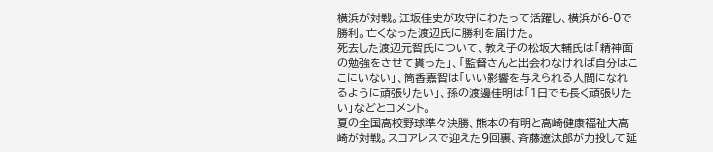横浜が対戦。江坂佳史が攻守にわたって活躍し、横浜が6-0で勝利。亡くなった渡辺氏に勝利を届けた。
死去した渡辺元智氏について、教え子の松坂大輔氏は「精神面の勉強をさせて貰った」、「監督さんと出会わなければ自分はここにいない」、筒香嘉智は「いい影響を与えられる人間になれるように頑張りたい」、孫の渡邊佳明は「1日でも長く頑張りたい」などとコメント。
夏の全国高校野球準々決勝、熊本の有明と高崎健康福祉大高崎が対戦。スコアレスで迎えた9回裏、斉藤遼汰郎が力投して延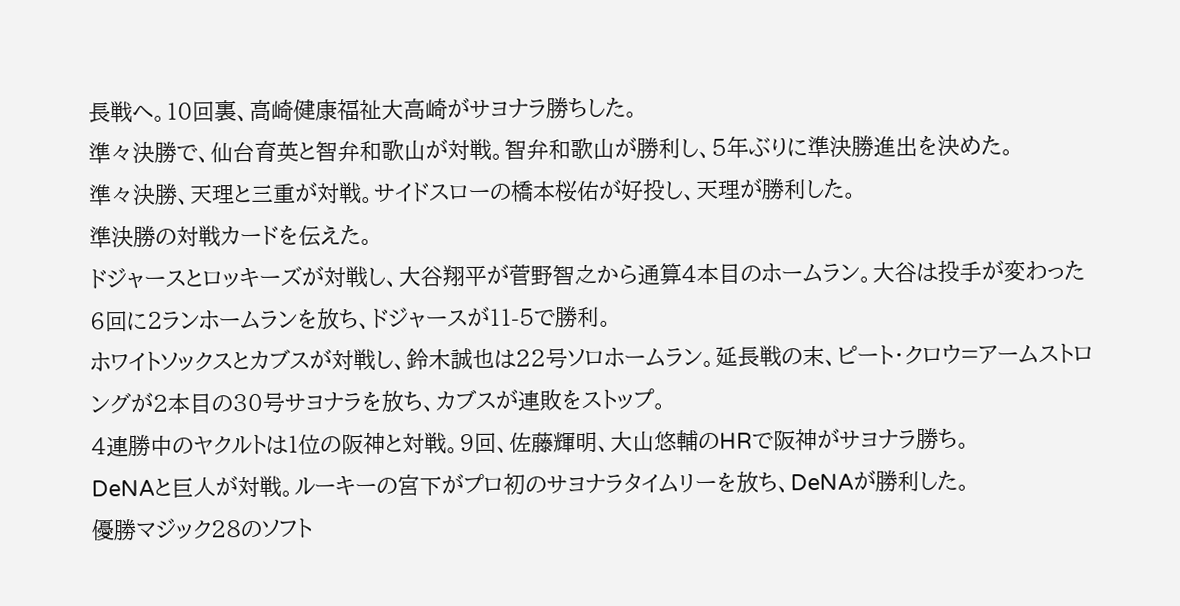長戦へ。10回裏、高崎健康福祉大高崎がサヨナラ勝ちした。
準々決勝で、仙台育英と智弁和歌山が対戦。智弁和歌山が勝利し、5年ぶりに準決勝進出を決めた。
準々決勝、天理と三重が対戦。サイドスローの橋本桜佑が好投し、天理が勝利した。
準決勝の対戦カードを伝えた。
ドジャースとロッキーズが対戦し、大谷翔平が菅野智之から通算4本目のホームラン。大谷は投手が変わった6回に2ランホームランを放ち、ドジャースが11-5で勝利。
ホワイトソックスとカブスが対戦し、鈴木誠也は22号ソロホームラン。延長戦の末、ピート・クロウ=アームストロングが2本目の30号サヨナラを放ち、カブスが連敗をストップ。
4連勝中のヤクルトは1位の阪神と対戦。9回、佐藤輝明、大山悠輔のHRで阪神がサヨナラ勝ち。
DeNAと巨人が対戦。ルーキーの宮下がプロ初のサヨナラタイムリーを放ち、DeNAが勝利した。
優勝マジック28のソフト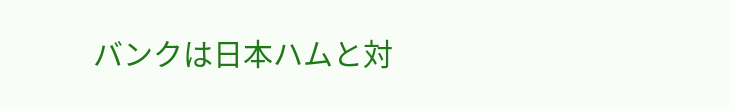バンクは日本ハムと対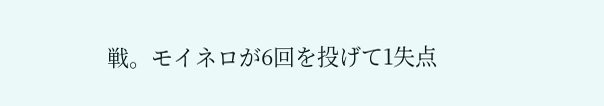戦。モイネロが6回を投げて1失点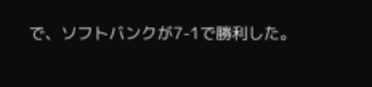で、ソフトバンクが7-1で勝利した。